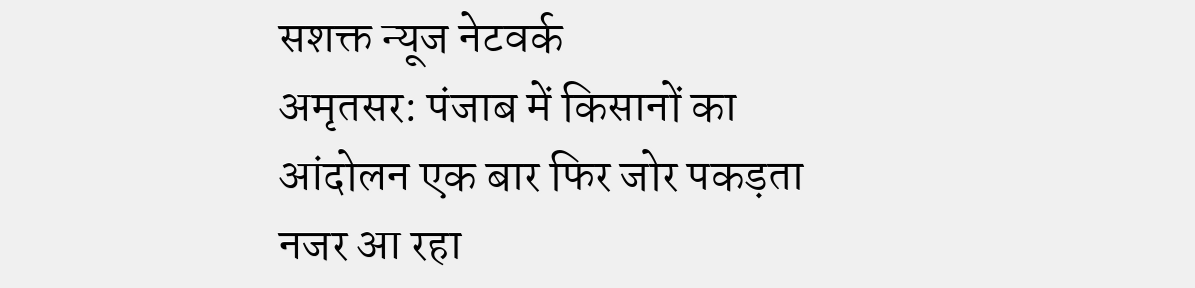सशक्त न्यूज नेटवर्क
अमृतसर: पंजाब में किसानों का आंदोलन एक बार फिर जोर पकड़ता नजर आ रहा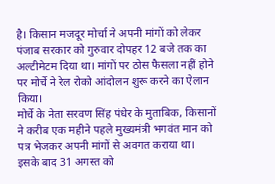है। किसान मजदूर मोर्चा ने अपनी मांगों को लेकर पंजाब सरकार को गुरुवार दोपहर 12 बजे तक का अल्टीमेटम दिया था। मांगों पर ठोस फैसला नहीं होने पर मोर्चे ने रेल रोको आंदोलन शुरू करने का ऐलान किया।
मोर्चे के नेता सरवण सिंह पंधेर के मुताबिक, किसानों ने करीब एक महीने पहले मुख्यमंत्री भगवंत मान को पत्र भेजकर अपनी मांगों से अवगत कराया था। इसके बाद 31 अगस्त को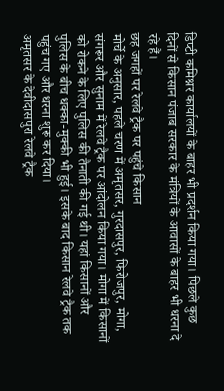डिप्टी कमिश्नर कार्यालयों के बाहर भी प्रदर्शन किया गया। पिछले कुछ दिनों से किसान पंजाब सरकार के मंत्रियों के आवासों के बाहर भी धरना दे रहे हैं।
छह जगहों पर रेलवे ट्रैक पर पहुंचे किसान
मोर्चे के अनुसार, पहले चरण में अमृतसर, गुरदासपुर, फिरोजपुर, मोगा, संगरूर और सुनाम में रेलवे ट्रैक पर आंदोलन किया गया। मोगा में किसानों को रोकने के लिए पुलिस की तैनाती की गई थी। यहां किसानों और पुलिस के बीच धक्का-मुक्की भी हुई। इसके बाद किसान रेलवे ट्रैक तक पहुंच गए और धरना शुरू कर दिया।
अमृतसर के देवीदासपुरा रेलवे ट्रैक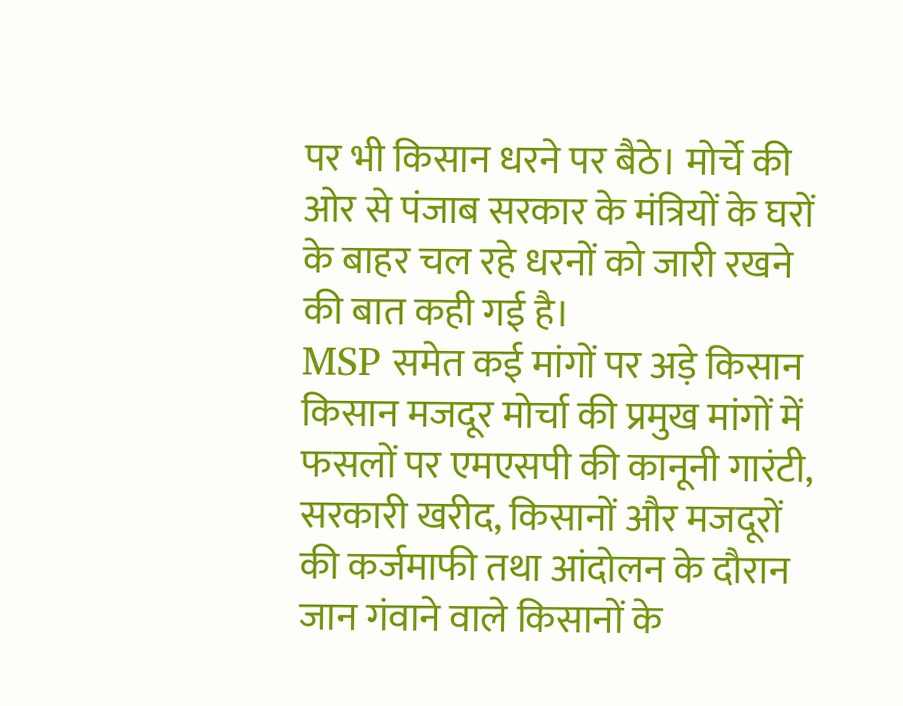पर भी किसान धरने पर बैठे। मोर्चे की ओर से पंजाब सरकार के मंत्रियों के घरों के बाहर चल रहे धरनों को जारी रखने की बात कही गई है।
MSP समेत कई मांगों पर अड़े किसान
किसान मजदूर मोर्चा की प्रमुख मांगों में फसलों पर एमएसपी की कानूनी गारंटी, सरकारी खरीद, किसानों और मजदूरों की कर्जमाफी तथा आंदोलन के दौरान जान गंवाने वाले किसानों के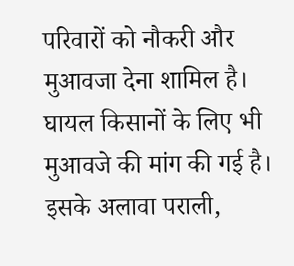परिवारों को नौकरी और मुआवजा देना शामिल है। घायल किसानों के लिए भी मुआवजे की मांग की गई है।
इसके अलावा पराली,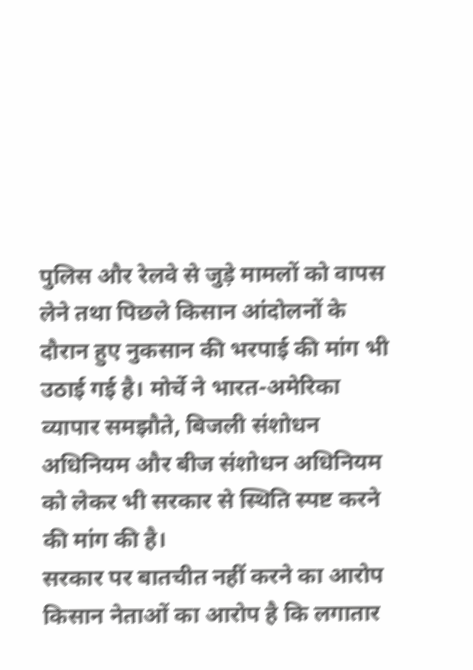पुलिस और रेलवे से जुड़े मामलों को वापस लेने तथा पिछले किसान आंदोलनों के दौरान हुए नुकसान की भरपाई की मांग भी उठाई गई है। मोर्चे ने भारत-अमेरिका व्यापार समझौते, बिजली संशोधन अधिनियम और बीज संशोधन अधिनियम को लेकर भी सरकार से स्थिति स्पष्ट करने की मांग की है।
सरकार पर बातचीत नहीं करने का आरोप
किसान नेताओं का आरोप है कि लगातार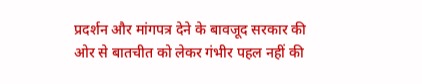प्रदर्शन और मांगपत्र देने के बावजूद सरकार की ओर से बातचीत को लेकर गंभीर पहल नहीं की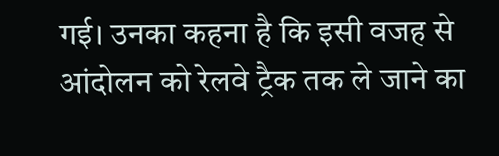गई। उनका कहना है कि इसी वजह से आंदोलन को रेलवे ट्रैक तक ले जाने का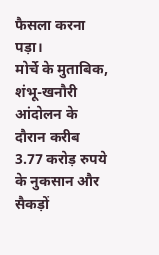फैसला करना पड़ा।
मोर्चे के मुताबिक, शंभू-खनौरी आंदोलन के दौरान करीब 3.77 करोड़ रुपये के नुकसान और सैकड़ों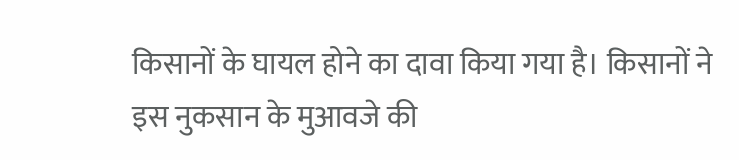किसानों के घायल होने का दावा किया गया है। किसानों ने इस नुकसान के मुआवजे की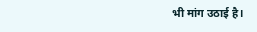भी मांग उठाई है।